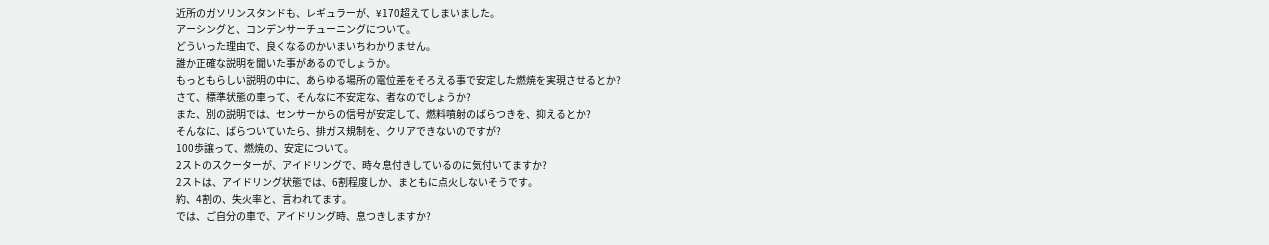近所のガソリンスタンドも、レギュラーが、¥170超えてしまいました。
アーシングと、コンデンサーチューニングについて。
どういった理由で、良くなるのかいまいちわかりません。
誰か正確な説明を聞いた事があるのでしょうか。
もっともらしい説明の中に、あらゆる場所の電位差をそろえる事で安定した燃焼を実現させるとか?
さて、標準状態の車って、そんなに不安定な、者なのでしょうか?
また、別の説明では、センサーからの信号が安定して、燃料噴射のばらつきを、抑えるとか?
そんなに、ばらついていたら、排ガス規制を、クリアできないのですが?
100歩譲って、燃焼の、安定について。
2ストのスクーターが、アイドリングで、時々息付きしているのに気付いてますか?
2ストは、アイドリング状態では、6割程度しか、まともに点火しないそうです。
約、4割の、失火率と、言われてます。
では、ご自分の車で、アイドリング時、息つきしますか?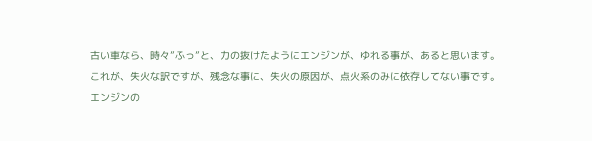古い車なら、時々”ふっ”と、力の抜けたようにエンジンが、ゆれる事が、あると思います。
これが、失火な訳ですが、残念な事に、失火の原因が、点火系のみに依存してない事です。
エンジンの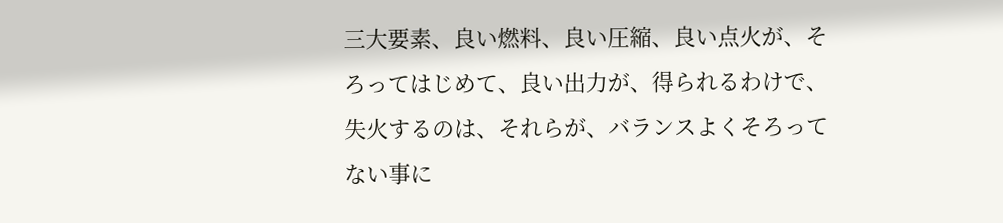三大要素、良い燃料、良い圧縮、良い点火が、そろってはじめて、良い出力が、得られるわけで、失火するのは、それらが、バランスよくそろってない事に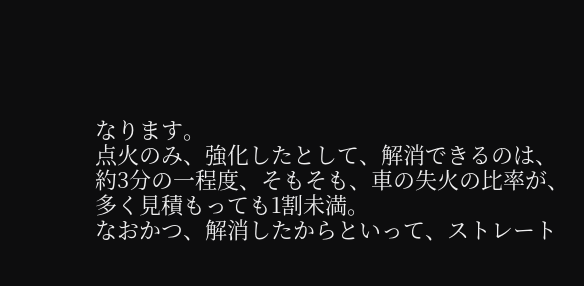なります。
点火のみ、強化したとして、解消できるのは、約3分の一程度、そもそも、車の失火の比率が、多く見積もっても1割未満。
なおかつ、解消したからといって、ストレート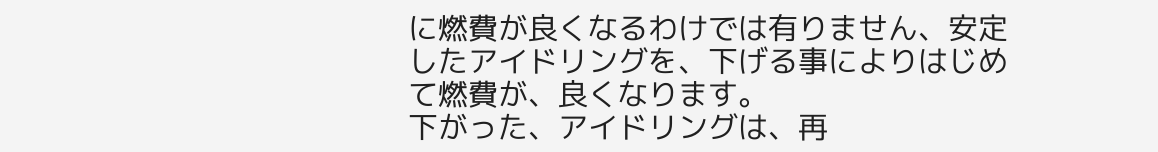に燃費が良くなるわけでは有りません、安定したアイドリングを、下げる事によりはじめて燃費が、良くなります。
下がった、アイドリングは、再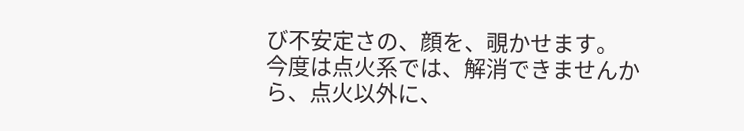び不安定さの、顔を、覗かせます。
今度は点火系では、解消できませんから、点火以外に、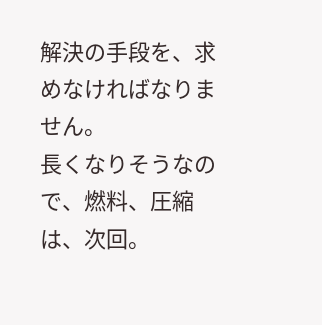解決の手段を、求めなければなりません。
長くなりそうなので、燃料、圧縮は、次回。